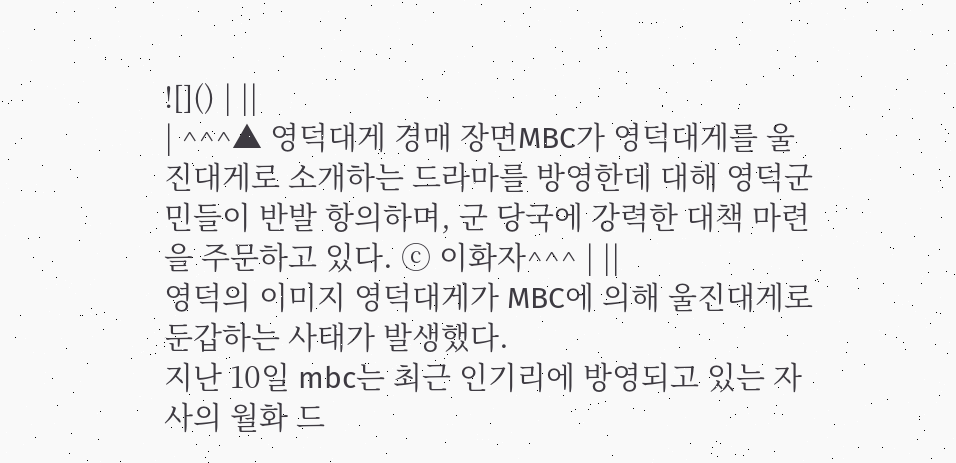![]() | ||
| ^^^▲ 영덕대게 경매 장면MBC가 영덕대게를 울진대게로 소개하는 드라마를 방영한데 대해 영덕군민들이 반발 항의하며, 군 당국에 강력한 대책 마련을 주문하고 있다. ⓒ 이화자^^^ | ||
영덕의 이미지 영덕대게가 MBC에 의해 울진대게로 둔갑하는 사태가 발생했다.
지난 10일 mbc는 최근 인기리에 방영되고 있는 자사의 월화 드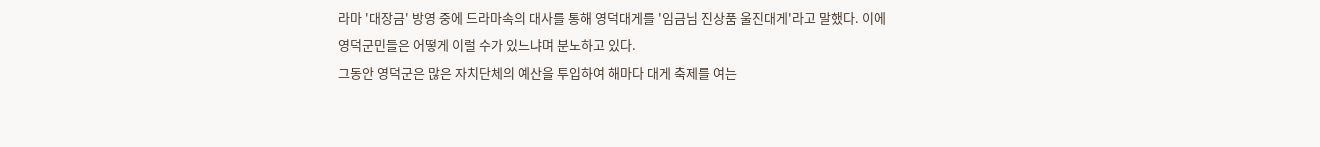라마 '대장금' 방영 중에 드라마속의 대사를 통해 영덕대게를 '임금님 진상품 울진대게'라고 말했다. 이에 영덕군민들은 어떻게 이럴 수가 있느냐며 분노하고 있다.
그동안 영덕군은 많은 자치단체의 예산을 투입하여 해마다 대게 축제를 여는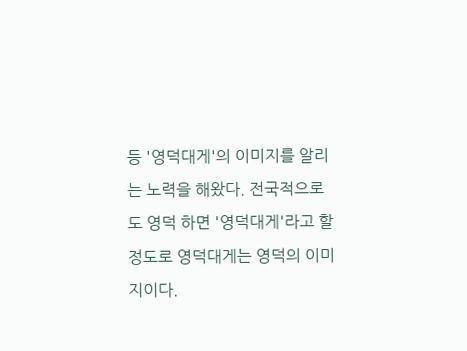등 '영덕대게'의 이미지를 알리는 노력을 해왔다. 전국적으로도 영덕 하면 '영덕대게'라고 할 정도로 영덕대게는 영덕의 이미지이다.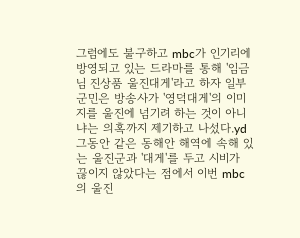그럼에도 불구하고 mbc가 인기리에 방영되고 있는 드라마를 통해 '임금님 진상품 울진대게'라고 하자 일부 군민은 방송사가 '영덕대게'의 이미지를 울진에 넘기려 하는 것이 아니냐는 의혹까지 제기하고 나섰다.yd
그동안 같은 동해안 해역에 속해 있는 울진군과 '대게'를 두고 시비가 끊이지 않았다는 점에서 이번 mbc의 울진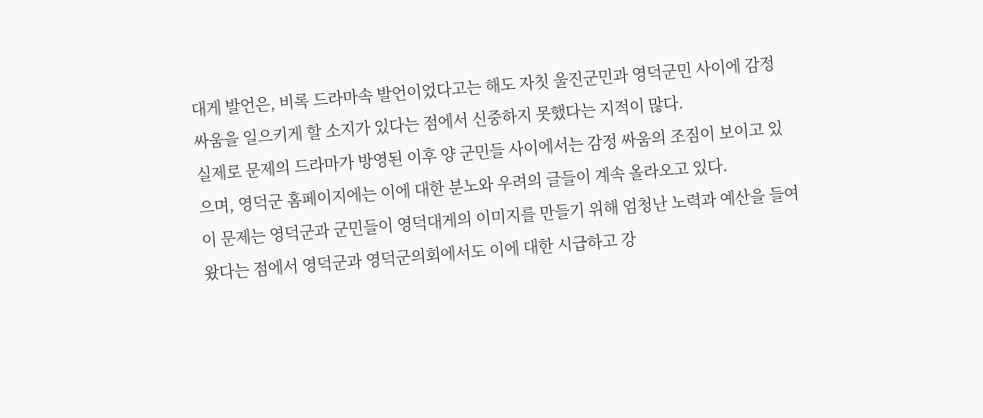대게 발언은, 비록 드라마속 발언이었다고는 해도 자칫 울진군민과 영덕군민 사이에 감정 싸움을 일으키게 할 소지가 있다는 점에서 신중하지 못했다는 지적이 많다.
실제로 문제의 드라마가 방영된 이후 양 군민들 사이에서는 감정 싸움의 조짐이 보이고 있으며, 영덕군 홈페이지에는 이에 대한 분노와 우려의 글들이 계속 올라오고 있다.
이 문제는 영덕군과 군민들이 영덕대게의 이미지를 만들기 위해 엄청난 노력과 예산을 들여왔다는 점에서 영덕군과 영덕군의회에서도 이에 대한 시급하고 강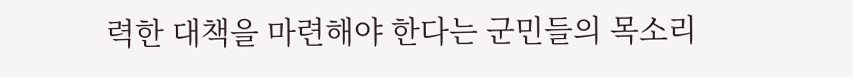력한 대책을 마련해야 한다는 군민들의 목소리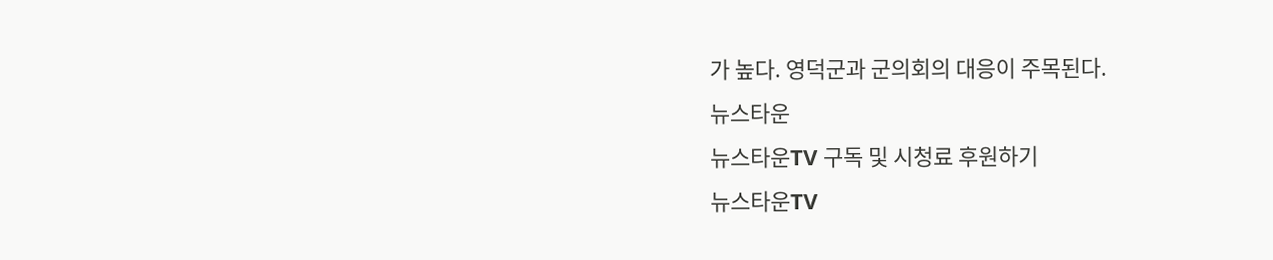가 높다. 영덕군과 군의회의 대응이 주목된다.
뉴스타운
뉴스타운TV 구독 및 시청료 후원하기
뉴스타운TV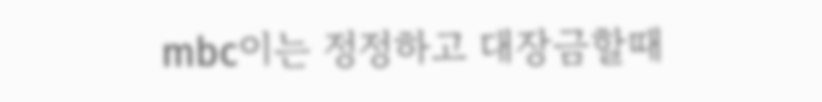mbc이는 정정하고 대장금할때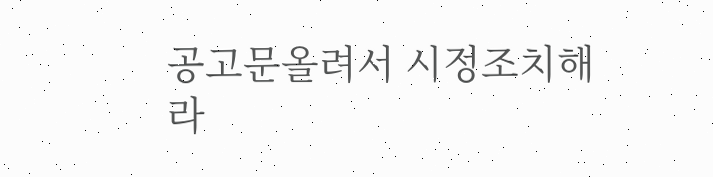공고문올려서 시정조치해라